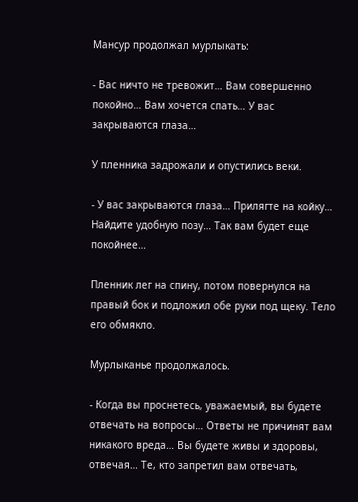Мансур продолжал мурлыкать:

- Вас ничто не тревожит… Вам совершенно покойно… Вам хочется спать… У вас закрываются глаза…

У пленника задрожали и опустились веки.

- У вас закрываются глаза… Прилягте на койку… Найдите удобную позу… Так вам будет еще покойнее…

Пленник лег на спину, потом повернулся на правый бок и подложил обе руки под щеку. Тело его обмякло.

Мурлыканье продолжалось.

- Когда вы проснетесь, уважаемый, вы будете отвечать на вопросы… Ответы не причинят вам никакого вреда… Вы будете живы и здоровы, отвечая… Те, кто запретил вам отвечать,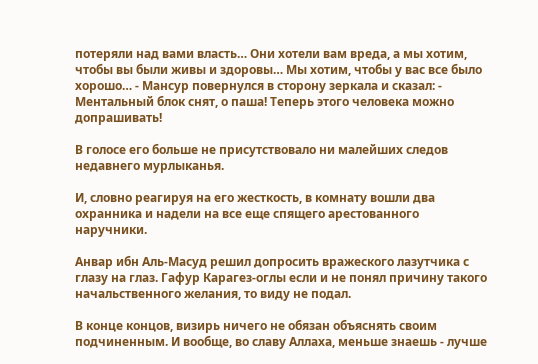потеряли над вами власть… Они хотели вам вреда, а мы хотим, чтобы вы были живы и здоровы… Мы хотим, чтобы у вас все было хорошо… - Мансур повернулся в сторону зеркала и сказал: - Ментальный блок снят, о паша! Теперь этого человека можно допрашивать!

В голосе его больше не присутствовало ни малейших следов недавнего мурлыканья.

И, словно реагируя на его жесткость, в комнату вошли два охранника и надели на все еще спящего арестованного наручники.

Анвар ибн Аль-Масуд решил допросить вражеского лазутчика с глазу на глаз. Гафур Карагез-оглы если и не понял причину такого начальственного желания, то виду не подал.

В конце концов, визирь ничего не обязан объяснять своим подчиненным. И вообще, во славу Аллаха, меньше знаешь - лучше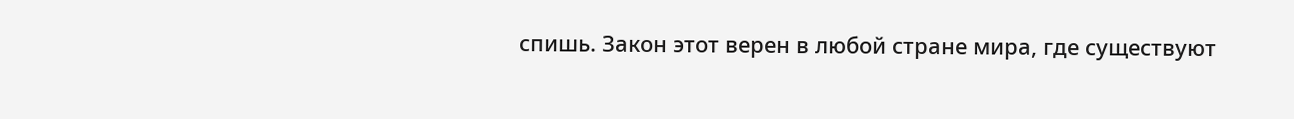спишь. Закон этот верен в любой стране мира, где существуют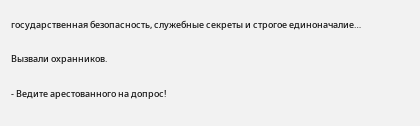государственная безопасность, служебные секреты и строгое единоначалие…

Вызвали охранников.

- Ведите арестованного на допрос!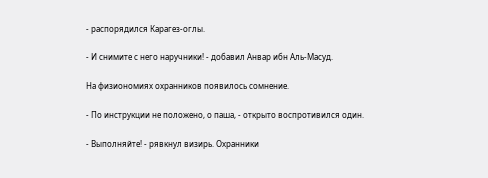- распорядился Карагез-оглы.

- И снимите с него наручники! - добавил Анвар ибн Аль-Масуд.

На физиономиях охранников появилось сомнение.

- По инструкции не положено, о паша, - открыто воспротивился один.

- Выполняйте! - рявкнул визирь. Охранники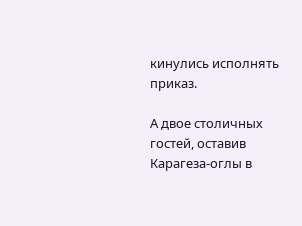кинулись исполнять приказ.

А двое столичных гостей, оставив Карагеза-оглы в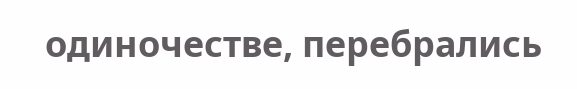одиночестве, перебрались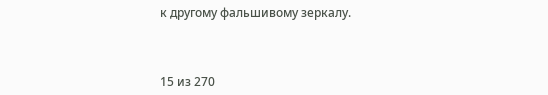к другому фальшивому зеркалу.



15 из 270